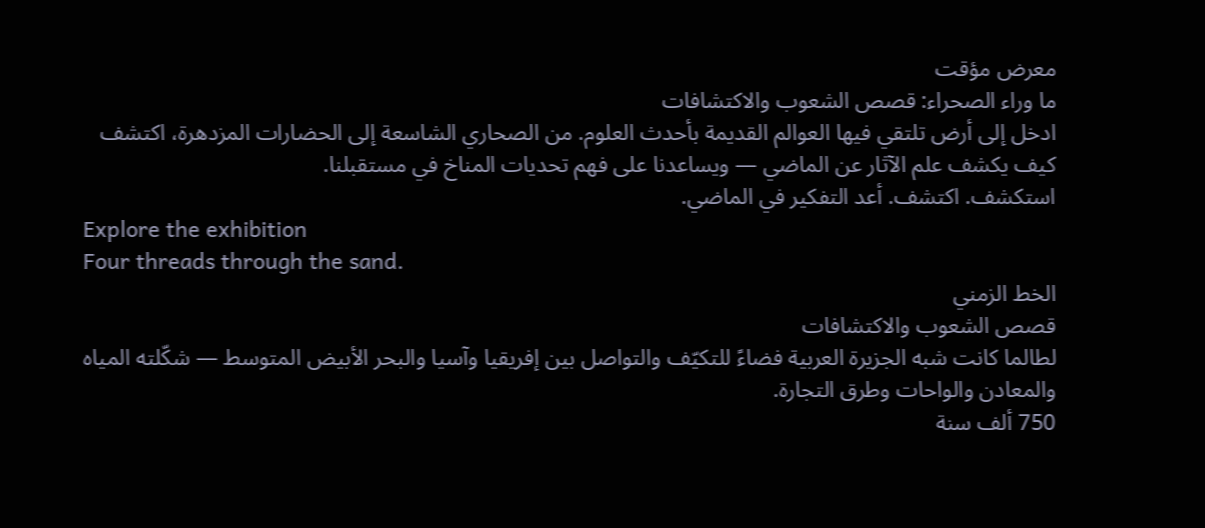معرض مؤقت
ما وراء الصحراء: قصص الشعوب والاكتشافات
ادخل إلى أرض تلتقي فيها العوالم القديمة بأحدث العلوم. من الصحاري الشاسعة إلى الحضارات المزدهرة، اكتشف كيف يكشف علم الآثار عن الماضي — ويساعدنا على فهم تحديات المناخ في مستقبلنا.
استكشف. اكتشف. أعد التفكير في الماضي.
Explore the exhibition
Four threads through the sand.
الخط الزمني
قصص الشعوب والاكتشافات
لطالما كانت شبه الجزيرة العربية فضاءً للتكيّف والتواصل بين إفريقيا وآسيا والبحر الأبيض المتوسط — شكّلته المياه والمعادن والواحات وطرق التجارة.
750 ألف سنة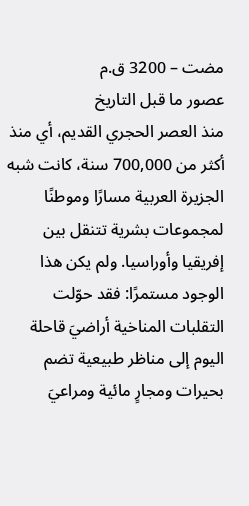مضت – 3200 ق.م
عصور ما قبل التاريخ
منذ العصر الحجري القديم، أي منذ أكثر من 700,000 سنة، كانت شبه الجزيرة العربية مسارًا وموطنًا لمجموعات بشرية تتنقل بين إفريقيا وأوراسيا. ولم يكن هذا الوجود مستمرًا: فقد حوّلت التقلبات المناخية أراضيَ قاحلة اليوم إلى مناظر طبيعية تضم بحيرات ومجارٍ مائية ومراعيَ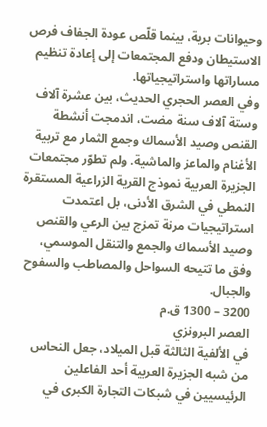وحيوانات برية، بينما قلّص عودة الجفاف فرص الاستيطان ودفع المجتمعات إلى إعادة تنظيم مساراتها واستراتيجياتها.
وفي العصر الحجري الحديث، بين عشرة آلاف وستة آلاف سنة مضت، اندمجت أنشطة القنص وصيد الأسماك وجمع الثمار مع تربية الأغنام والماعز والماشية. ولم تطوّر مجتمعات الجزيرة العربية نموذج القرية الزراعية المستقرة النمطي في الشرق الأدنى، بل اعتمدت استراتيجيات مرنة تمزج بين الرعي والقنص وصيد الأسماك والجمع والتنقل الموسمي، وفق ما تتيحه السواحل والمصاطب والسفوح والجبال.
3200 – 1300 ق.م
العصر البرونزي
في الألفية الثالثة قبل الميلاد، جعل النحاس من شبه الجزيرة العربية أحد الفاعلين الرئيسيين في شبكات التجارة الكبرى في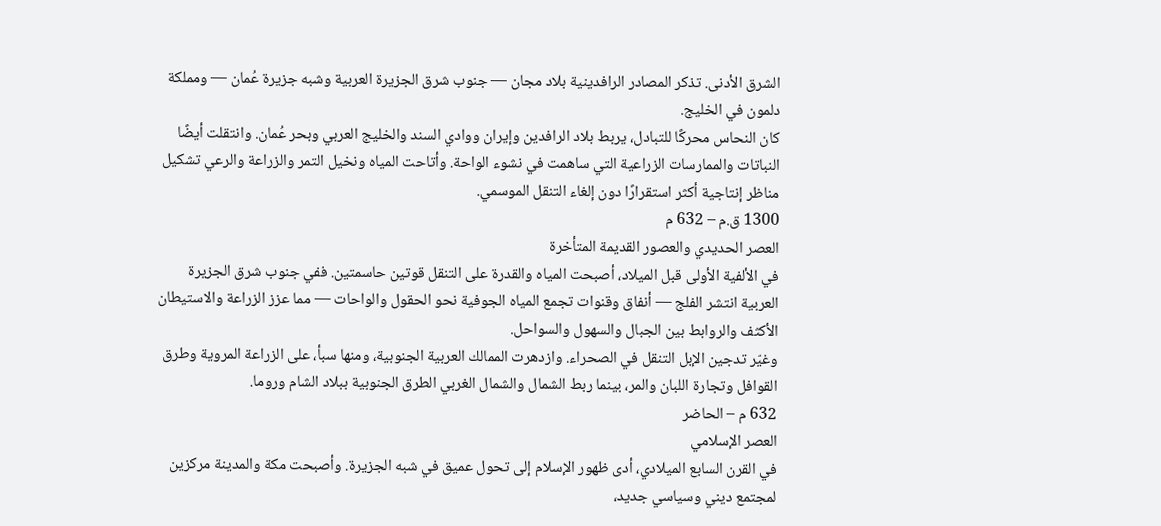الشرق الأدنى. تذكر المصادر الرافدينية بلاد مجان — جنوب شرق الجزيرة العربية وشبه جزيرة عُمان — ومملكة دلمون في الخليج.
كان النحاس محركًا للتبادل، يربط بلاد الرافدين وإيران ووادي السند والخليج العربي وبحر عُمان. وانتقلت أيضًا النباتات والممارسات الزراعية التي ساهمت في نشوء الواحة. وأتاحت المياه ونخيل التمر والزراعة والرعي تشكيل مناظر إنتاجية أكثر استقرارًا دون إلغاء التنقل الموسمي.
1300 ق.م – 632 م
العصر الحديدي والعصور القديمة المتأخرة
في الألفية الأولى قبل الميلاد، أصبحت المياه والقدرة على التنقل قوتين حاسمتين. ففي جنوب شرق الجزيرة العربية انتشر الفلج — أنفاق وقنوات تجمع المياه الجوفية نحو الحقول والواحات — مما عزز الزراعة والاستيطان الأكثف والروابط بين الجبال والسهول والسواحل.
وغيّر تدجين الإبل التنقل في الصحراء. وازدهرت الممالك العربية الجنوبية، ومنها سبأ، على الزراعة المروية وطرق القوافل وتجارة اللبان والمر، بينما ربط الشمال والشمال الغربي الطرق الجنوبية ببلاد الشام وروما.
632 م – الحاضر
العصر الإسلامي
في القرن السابع الميلادي، أدى ظهور الإسلام إلى تحول عميق في شبه الجزيرة. وأصبحت مكة والمدينة مركزين لمجتمع ديني وسياسي جديد،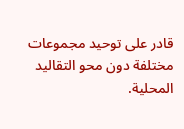قادر على توحيد مجموعات مختلفة دون محو التقاليد المحلية.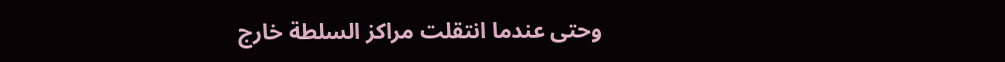وحتى عندما انتقلت مراكز السلطة خارج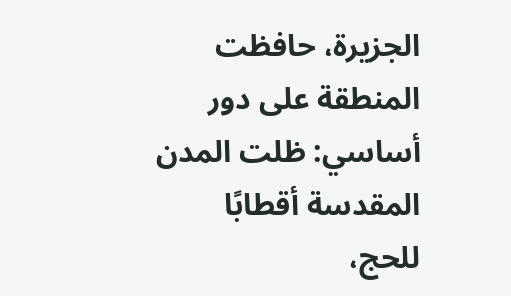الجزيرة، حافظت المنطقة على دور أساسي: ظلت المدن المقدسة أقطابًا للحج،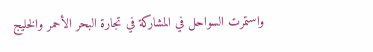واستمرت السواحل في المشاركة في تجارة البحر الأحمر والخليج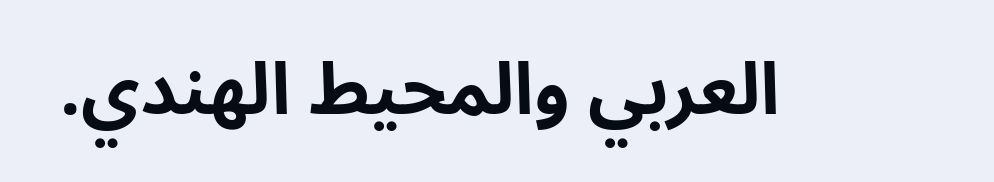العربي والمحيط الهندي.